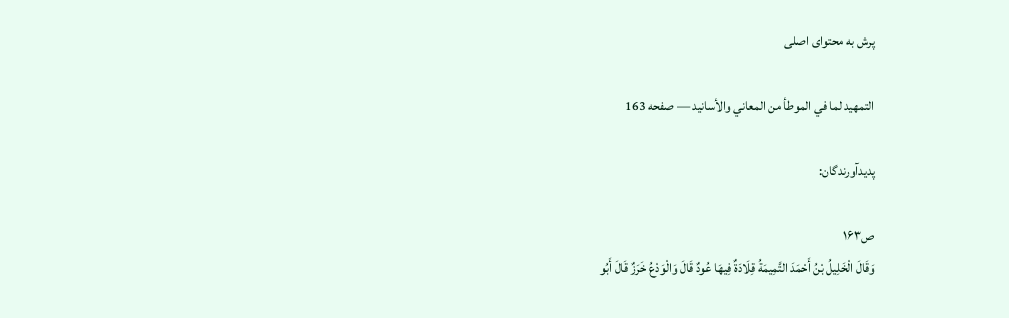پرش به محتوای اصلی

التمهيد لما في الموطأ من المعاني والأسانيد — صفحه 163

پدیدآورندگان:

ص۱۶۳
وَقَالَ الْخَلِيلُ بْنُ أَحْمَدَ التَّمِيمَةُ قِلَادَةٌ فِيهَا عُودٌ قَالَ وَالْوَدْعُ خَرَزٌ قَالَ أَبُو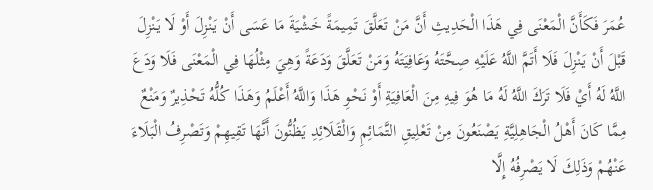عُمَرَ فَكَأَنَّ الْمَعْنَى فِي هَذَا الْحَدِيثِ أَنَّ مَنْ تَعَلَّقَ تَمِيمَةً خَشْيَةَ مَا عَسَى أَنْ يَنْزِلَ أَوْ لَا يَنْزِلَ قَبْلَ أَنْ يَنْزِلَ فَلَا أَتَمَّ اللَّهُ عَلَيْهِ صِحَّتَهُ وَعَافِيَتَهُ وَمَنْ تَعَلَّقَ وَدَعَةً وَهِيَ مِثْلُهَا فِي الْمَعْنَى فَلَا وَدَعَ اللَّهُ لَهُ أَيْ فَلَا تَرَكَ اللَّهُ لَهُ مَا هُوَ فِيهِ مِنَ الْعَافِيَةِ أَوْ نَحْوِ هَذَا وَاللَّهُ أَعْلَمُ وَهَذَا كُلُّهُ تَحْذِيرٌ وَمَنْعٌ مِمَّا كَانَ أَهْلُ الْجَاهِلِيَّةِ يَصْنَعُونَ مِنْ تَعْلِيقِ التَّمَائِمِ وَالْقَلَائِدِ يَظُنُّونَ أَنَّهَا تَقِيهِمْ وَتَصْرِفُ الْبَلَاءَ عَنْهُمْ وَذَلِكَ لَا يَصْرِفُهُ إِلَّا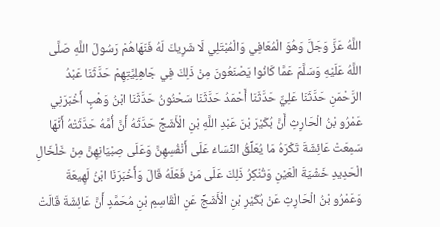اللَّهُ عَزَّ وَجَلَّ وَهُوَ الْمُعَافِي وَالْمُبْتَلِي لَا شَرِيكَ لَهُ فَنَهَاهُمْ رَسُولَ اللَّهِ صَلَّى اللَّهُ عَلَيْهِ وَسَلَّمَ عَمَّا كَانُوا يَصْنَعُونَ مِنْ ذَلِكَ فِي جَاهِلِيَّتِهِمْ حَدَّثَنَا عَبْدُ الرَّحْمَنِ حَدَّثَنَا عَلِيٌّ حَدَّثَنَا أَحْمَدُ حَدَّثَنَا سَحْنُونُ حَدَّثَنَا ابْنُ وَهْبٍ أَخْبَرَنِي عَمْرُو بْنُ الْحَارِثِ أَنَّ بُكَيْرَ بْنَ عَبْدِ اللَّهِ بْنِ الْأَشَجِّ حَدَّثَهُ أَنَّ أُمَّهُ حَدَّثَتْهُ أَنَّهَا سَمِعَتْ عَائِشَةَ تَكْرَهُ مَا يُعَلِّقُ النِّسَاءُ عَلَى أَنْفُسِهِنَّ وَعَلَى صِبْيَانِهِنَّ مِنْ خَلْخَالِ الْحَدِيدِ خَشْيَةَ الْعَيْنِ وَتُنْكِرُ ذَلِكَ عَلَى مَنْ فَعَلَهُ قَالَ وَأَخْبَرَنَا ابْنُ لَهِيعَةَ وَعَمْرُو بْنُ الْحَارِثِ عَنْ بُكَيْرِ بْنِ الْأَشَجِّ عَنِ الْقَاسِمِ بْنِ مُحَمَّدٍ أَنَّ عَائِشَةَ قَالَتْ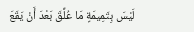لَيْسَ بِتَمِيمَةٍ مَا عُلِّقَ بَعْدَ أَنْ يَقَعَ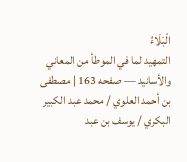الْبَلَاءُ
التمهيد لما في الموطأ من المعاني والأسانيد — صفحه 163 | مصطفى بن أحمد العلوي / محمد عبد الكبير البكري / يوسف بن عبد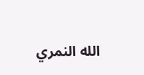الله النمري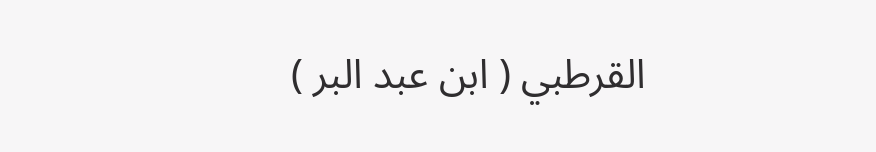القرطبي ( ابن عبد البر )